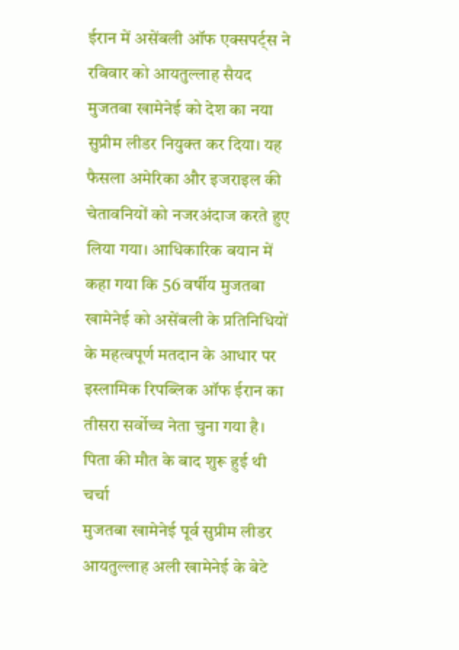ईरान में असेंबली ऑफ एक्सपर्ट्स ने रविवार को आयतुल्लाह सैयद मुजतबा खामेनेई को देश का नया सुप्रीम लीडर नियुक्त कर दिया। यह फैसला अमेरिका और इजराइल की चेतावनियों को नजरअंदाज करते हुए लिया गया। आधिकारिक बयान में कहा गया कि 56 वर्षीय मुजतबा खामेनेई को असेंबली के प्रतिनिधियों के महत्वपूर्ण मतदान के आधार पर इस्लामिक रिपब्लिक ऑफ ईरान का तीसरा सर्वोच्च नेता चुना गया है।
पिता की मौत के बाद शुरू हुई थी चर्चा
मुजतबा खामेनेई पूर्व सुप्रीम लीडर आयतुल्लाह अली खामेनेई के बेटे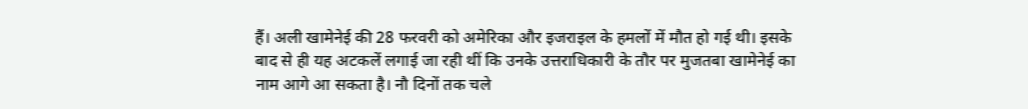हैं। अली खामेनेई की 28 फरवरी को अमेरिका और इजराइल के हमलों में मौत हो गई थी। इसके बाद से ही यह अटकलें लगाई जा रही थीं कि उनके उत्तराधिकारी के तौर पर मुजतबा खामेनेई का नाम आगे आ सकता है। नौ दिनों तक चले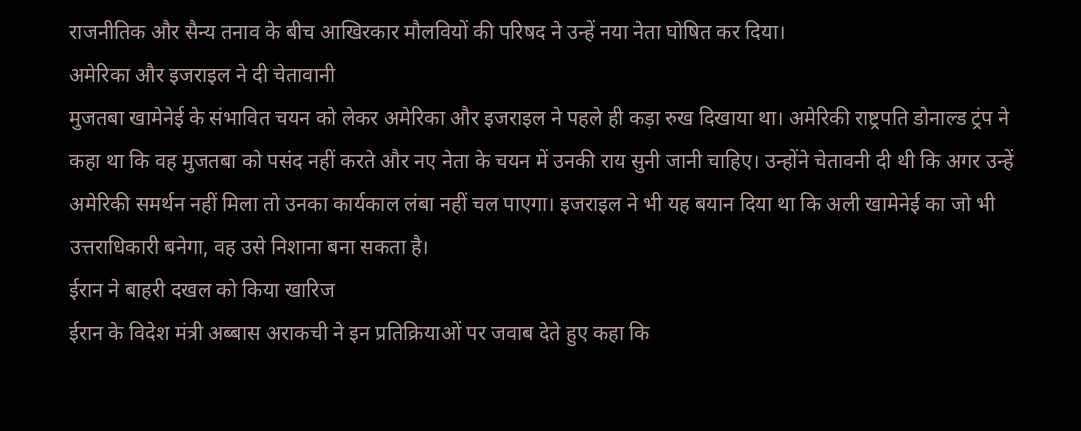राजनीतिक और सैन्य तनाव के बीच आखिरकार मौलवियों की परिषद ने उन्हें नया नेता घोषित कर दिया।
अमेरिका और इजराइल ने दी चेतावानी
मुजतबा खामेनेई के संभावित चयन को लेकर अमेरिका और इजराइल ने पहले ही कड़ा रुख दिखाया था। अमेरिकी राष्ट्रपति डोनाल्ड ट्रंप ने कहा था कि वह मुजतबा को पसंद नहीं करते और नए नेता के चयन में उनकी राय सुनी जानी चाहिए। उन्होंने चेतावनी दी थी कि अगर उन्हें अमेरिकी समर्थन नहीं मिला तो उनका कार्यकाल लंबा नहीं चल पाएगा। इजराइल ने भी यह बयान दिया था कि अली खामेनेई का जो भी उत्तराधिकारी बनेगा, वह उसे निशाना बना सकता है।
ईरान ने बाहरी दखल को किया खारिज
ईरान के विदेश मंत्री अब्बास अराकची ने इन प्रतिक्रियाओं पर जवाब देते हुए कहा कि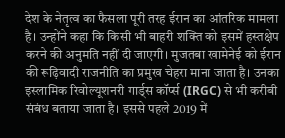देश के नेतृत्व का फैसला पूरी तरह ईरान का आंतरिक मामला है। उन्होंने कहा कि किसी भी बाहरी शक्ति को इसमें हस्तक्षेप करने की अनुमति नहीं दी जाएगी। मुजतबा खामेनेई को ईरान की रूढ़िवादी राजनीति का प्रमुख चेहरा माना जाता है। उनका इस्लामिक रिवोल्यूशनरी गार्ड्स कॉर्प्स (IRGC) से भी करीबी संबंध बताया जाता है। इससे पहले 2019 में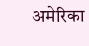अमेरिका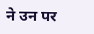ने उन पर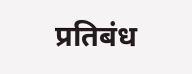प्रतिबंध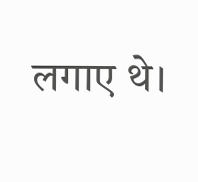लगाए थे।